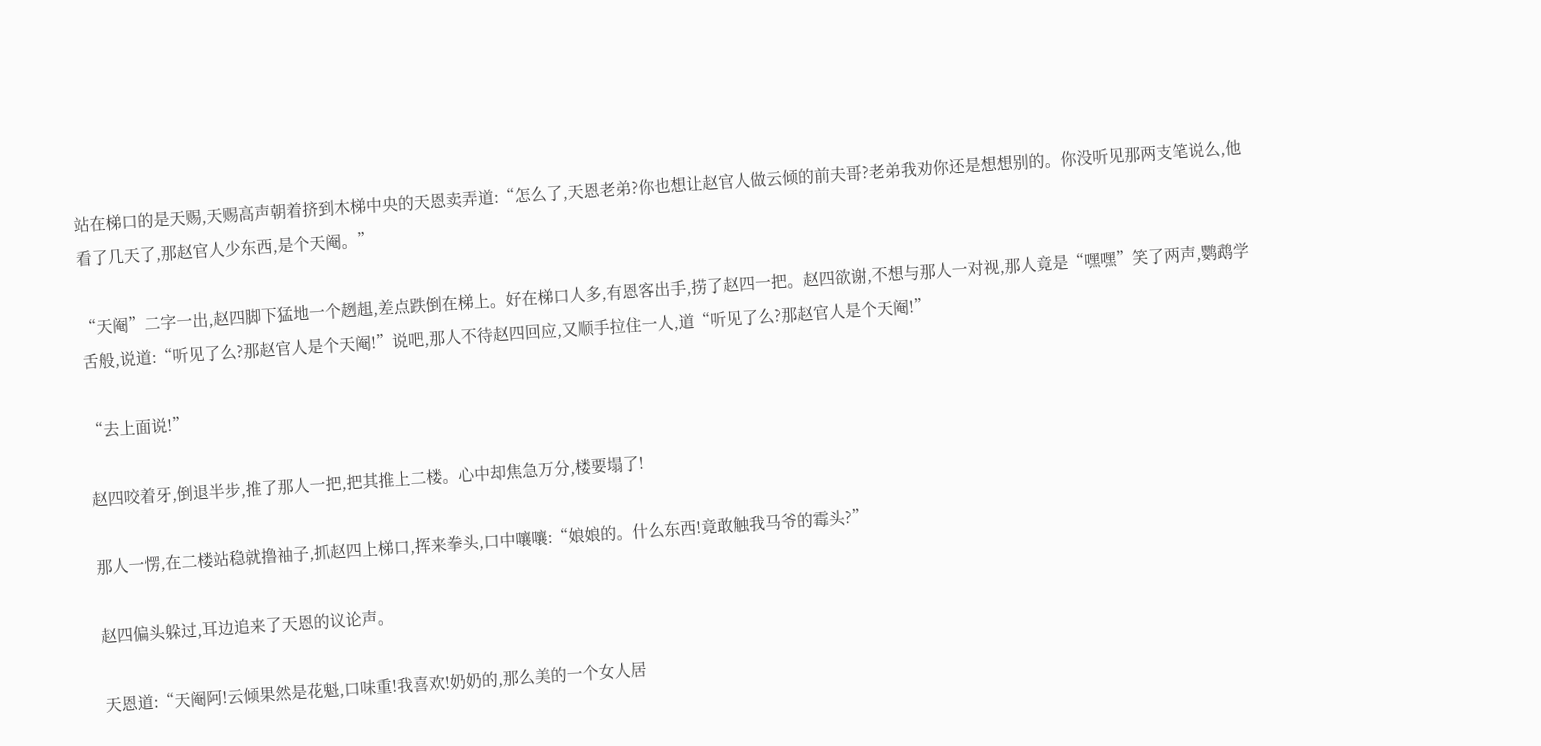站在梯口的是天赐,天赐高声朝着挤到木梯中央的天恩卖弄道:“怎么了,天恩老弟?你也想让赵官人做云倾的前夫哥?老弟我劝你还是想想别的。你没听见那两支笔说么,他看了几天了,那赵官人少东西,是个天阉。”

“天阉”二字一出,赵四脚下猛地一个趔趄,差点跌倒在梯上。好在梯口人多,有恩客出手,捞了赵四一把。赵四欲谢,不想与那人一对视,那人竟是“嘿嘿”笑了两声,鹦鹉学舌般,说道:“听见了么?那赵官人是个天阉!”说吧,那人不待赵四回应,又顺手拉住一人,道“听见了么?那赵官人是个天阉!”

“去上面说!”

赵四咬着牙,倒退半步,推了那人一把,把其推上二楼。心中却焦急万分,楼要塌了!

那人一愣,在二楼站稳就撸袖子,抓赵四上梯口,挥来拳头,口中嚷嚷:“娘娘的。什么东西!竟敢触我马爷的霉头?”

赵四偏头躲过,耳边追来了天恩的议论声。

天恩道:“天阉阿!云倾果然是花魁,口味重!我喜欢!奶奶的,那么美的一个女人居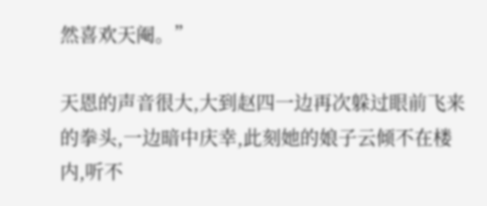然喜欢天阉。”

天恩的声音很大,大到赵四一边再次躲过眼前飞来的拳头,一边暗中庆幸,此刻她的娘子云倾不在楼内,听不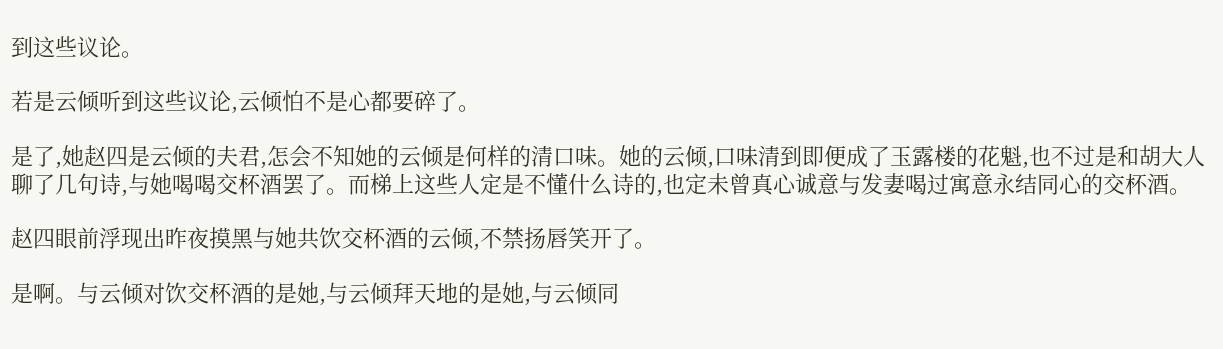到这些议论。

若是云倾听到这些议论,云倾怕不是心都要碎了。

是了,她赵四是云倾的夫君,怎会不知她的云倾是何样的清口味。她的云倾,口味清到即便成了玉露楼的花魁,也不过是和胡大人聊了几句诗,与她喝喝交杯酒罢了。而梯上这些人定是不懂什么诗的,也定未曾真心诚意与发妻喝过寓意永结同心的交杯酒。

赵四眼前浮现出昨夜摸黑与她共饮交杯酒的云倾,不禁扬唇笑开了。

是啊。与云倾对饮交杯酒的是她,与云倾拜天地的是她,与云倾同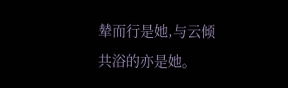辇而行是她,与云倾共浴的亦是她。